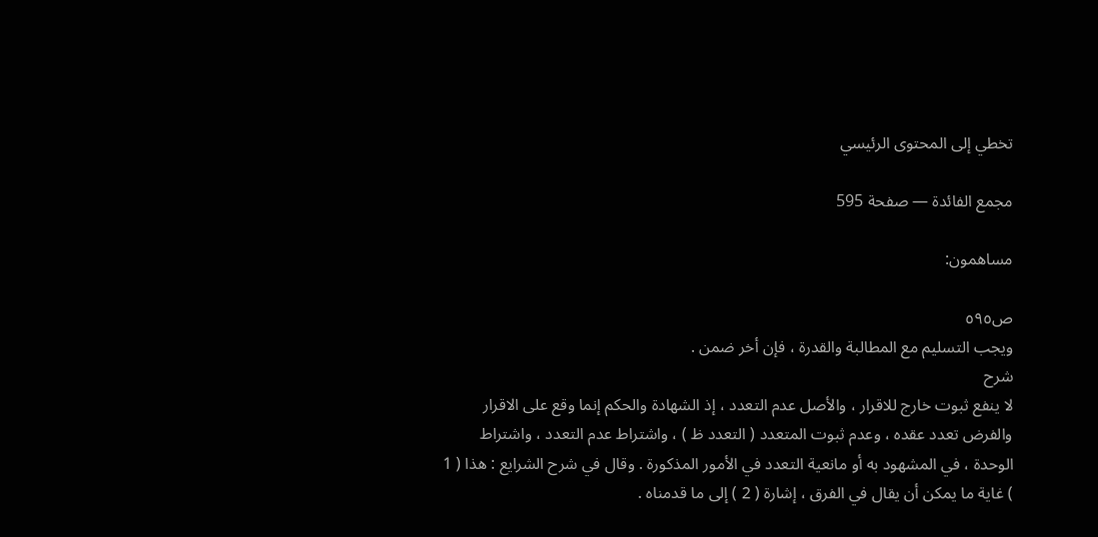تخطي إلى المحتوى الرئيسي

مجمع الفائدة — صفحة 595

مساهمون:

ص٥٩٥
ويجب التسليم مع المطالبة والقدرة ، فإن أخر ضمن .
شرح
لا ينفع ثبوت خارج للاقرار ، والأصل عدم التعدد ، إذ الشهادة والحكم إنما وقع على الاقرار والفرض تعدد عقده ، وعدم ثبوت المتعدد ( التعدد ظ ) ، واشتراط عدم التعدد ، واشتراط الوحدة ، في المشهود به أو مانعية التعدد في الأمور المذكورة . وقال في شرح الشرايع : هذا ( 1 ) غاية ما يمكن أن يقال في الفرق ، إشارة ( 2 ) إلى ما قدمناه .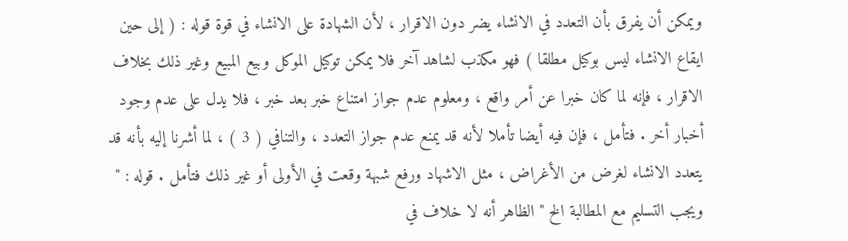ويمكن أن يفرق بأن التعدد في الانشاء يضر دون الاقرار ، لأن الشهادة على الانشاء في قوة قوله : ( إلى حين ايقاع الانشاء ليس بوكيل مطلقا ) فهو مكذب لشاهد آخر فلا يمكن توكيل الموكل وبيع المبيع وغير ذلك بخلاف الاقرار ، فإنه لما كان خبرا عن أمر واقع ، ومعلوم عدم جواز امتناع خبر بعد خبر ، فلا يدل على عدم وجود أخبار أخر . فتأمل ، فإن فيه أيضا تأملا لأنه قد يمنع عدم جواز التعدد ، والتنافي ( 3 ) ، لما أشرنا إليه بأنه قد يتعدد الانشاء لغرض من الأغراض ، مثل الاشهاد ورفع شبهة وقعت في الأولى أو غير ذلك فتأمل . قوله : " ويجب التسليم مع المطالبة الخ " الظاهر أنه لا خلاف في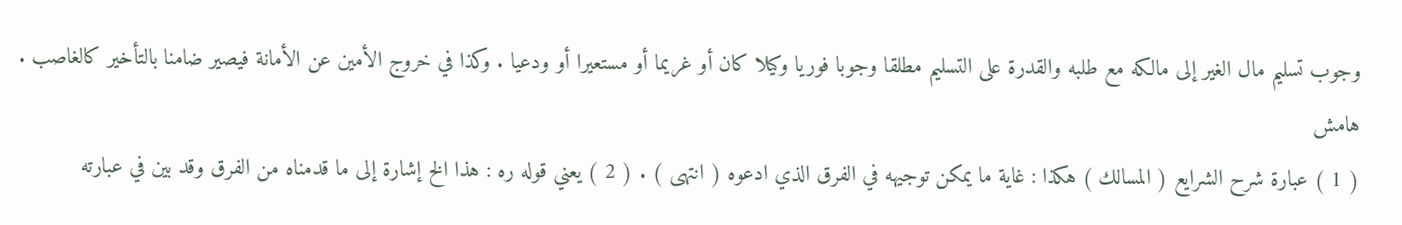وجوب تسليم مال الغير إلى مالكه مع طلبه والقدرة على التسليم مطلقا وجوبا فوريا وكيلا كان أو غريما أو مستعيرا أو ودعيا . وكذا في خروج الأمين عن الأمانة فيصير ضامنا بالتأخير كالغاصب .
هامش
( 1 ) عبارة شرح الشرايع ( المسالك ) هكذا : غاية ما يمكن توجيهه في الفرق الذي ادعوه ( انتهى ) . ( 2 ) يعني قوله ره : هذا الخ إشارة إلى ما قدمناه من الفرق وقد بين في عبارته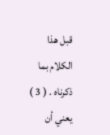قبل هذا الكلام بما ذكرناه . ( 3 ) يعني أن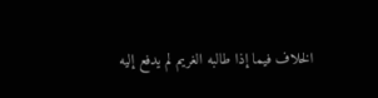الخلاف فيما إذا طالبه الغريم لم يدفع إليه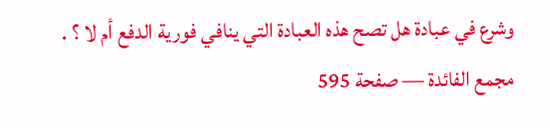وشرع في عبادة هل تصح هذه العبادة التي ينافي فورية الدفع أم لا ؟ .
مجمع الفائدة — صفحة 595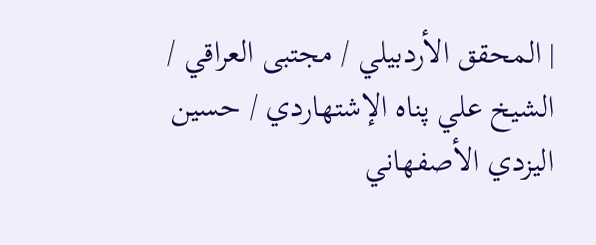| المحقق الأردبيلي / مجتبى العراقي / الشيخ علي پناه الإشتهاردي / حسين اليزدي الأصفهاني